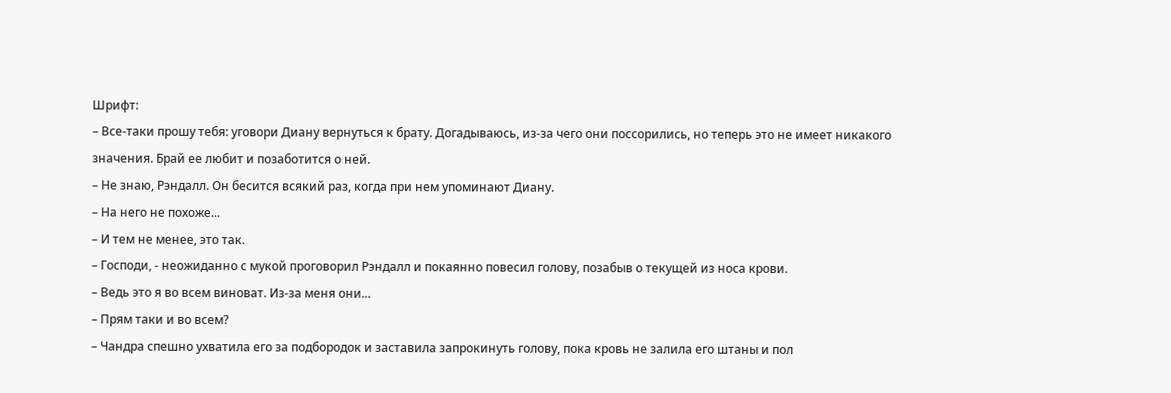Шрифт:
– Все-таки прошу тебя: уговори Диану вернуться к брату. Догадываюсь, из-за чего они поссорились, но теперь это не имеет никакого значения. Брай ее любит и позаботится о ней.
– Не знаю, Рэндалл. Он бесится всякий раз, когда при нем упоминают Диану.
– На него не похоже...
– И тем не менее, это так.
– Господи, - неожиданно с мукой проговорил Рэндалл и покаянно повесил голову, позабыв о текущей из носа крови.
– Ведь это я во всем виноват. Из-за меня они...
– Прям таки и во всем?
– Чандра спешно ухватила его за подбородок и заставила запрокинуть голову, пока кровь не залила его штаны и пол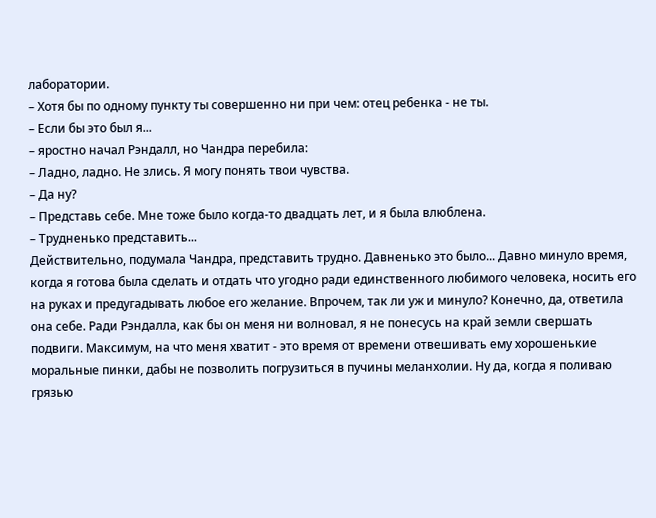лаборатории.
– Хотя бы по одному пункту ты совершенно ни при чем: отец ребенка - не ты.
– Если бы это был я...
– яростно начал Рэндалл, но Чандра перебила:
– Ладно, ладно. Не злись. Я могу понять твои чувства.
– Да ну?
– Представь себе. Мне тоже было когда-то двадцать лет, и я была влюблена.
– Трудненько представить...
Действительно, подумала Чандра, представить трудно. Давненько это было... Давно минуло время, когда я готова была сделать и отдать что угодно ради единственного любимого человека, носить его на руках и предугадывать любое его желание. Впрочем, так ли уж и минуло? Конечно, да, ответила она себе. Ради Рэндалла, как бы он меня ни волновал, я не понесусь на край земли свершать подвиги. Максимум, на что меня хватит - это время от времени отвешивать ему хорошенькие моральные пинки, дабы не позволить погрузиться в пучины меланхолии. Ну да, когда я поливаю грязью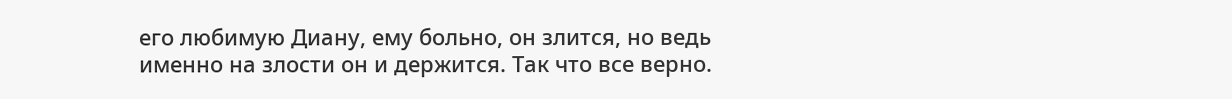его любимую Диану, ему больно, он злится, но ведь именно на злости он и держится. Так что все верно.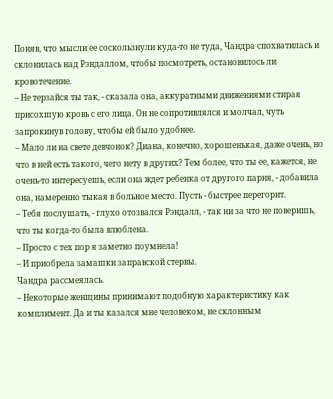Поняв, что мысли ее соскользнули куда-то не туда, Чандра спохватилась и склонилась над Рэндаллом, чтобы посмотреть, остановилось ли кровотечение.
– Не терзайся ты так, - сказала она, аккуратными движениями стирая присохшую кровь с его лица. Он не сопротивлялся и молчал, чуть запрокинув голову, чтобы ей было удобнее.
– Мало ли на свете девчонок? Диана, конечно, хорошенькая, даже очень, но что в ней есть такого, чего нету в других? Тем более, что ты ее, кажется, не очень-то интересуешь, если она ждет ребенка от другого парня, - добавила она, намеренно тыкая в больное место. Пусть - быстрее перегорит.
– Тебя послушать, - глухо отозвался Рэндалл, - так ни за что не поверишь, что ты когда-то была влюблена.
– Просто с тех пор я заметно поумнела!
– И приобрела замашки заправской стервы.
Чандра рассмеялась.
– Некоторые женщины принимают подобную характеристику как комплимент. Да и ты казался мне человеком, не склонным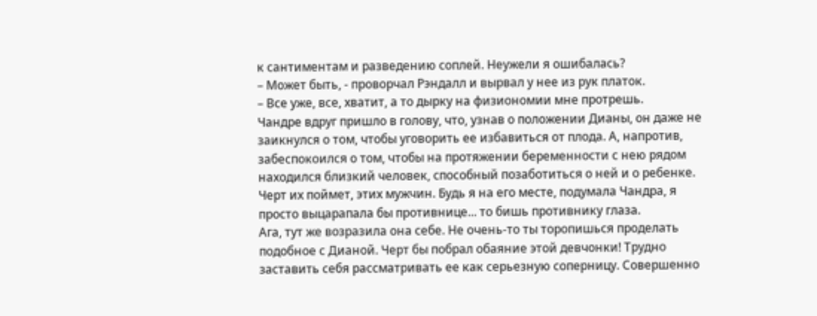к сантиментам и разведению соплей. Неужели я ошибалась?
– Может быть, - проворчал Рэндалл и вырвал у нее из рук платок.
– Все уже, все, хватит, а то дырку на физиономии мне протрешь.
Чандре вдруг пришло в голову, что, узнав о положении Дианы, он даже не заикнулся о том, чтобы уговорить ее избавиться от плода. А, напротив, забеспокоился о том, чтобы на протяжении беременности с нею рядом находился близкий человек, способный позаботиться о ней и о ребенке. Черт их поймет, этих мужчин. Будь я на его месте, подумала Чандра, я просто выцарапала бы противнице... то бишь противнику глаза.
Ага, тут же возразила она себе. Не очень-то ты торопишься проделать подобное с Дианой. Черт бы побрал обаяние этой девчонки! Трудно заставить себя рассматривать ее как серьезную соперницу. Совершенно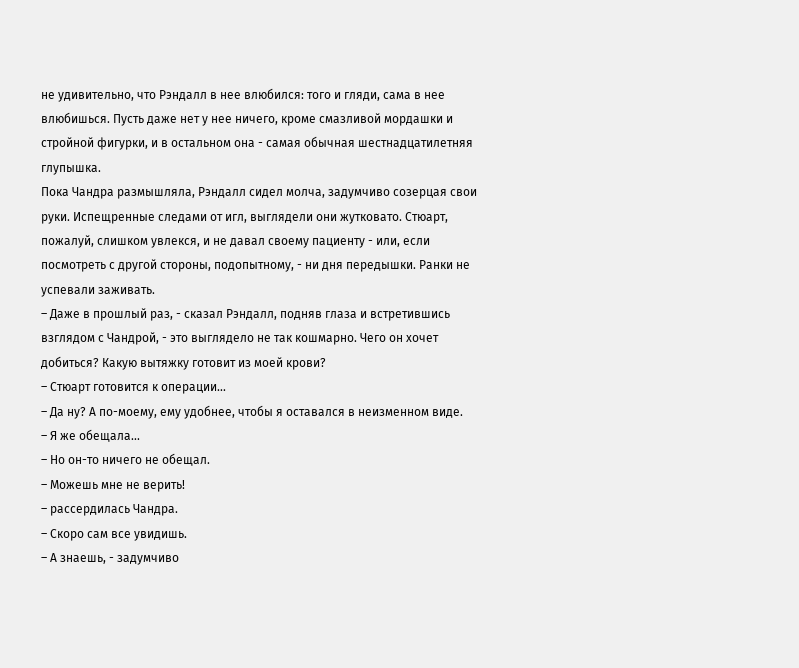не удивительно, что Рэндалл в нее влюбился: того и гляди, сама в нее влюбишься. Пусть даже нет у нее ничего, кроме смазливой мордашки и стройной фигурки, и в остальном она - самая обычная шестнадцатилетняя глупышка.
Пока Чандра размышляла, Рэндалл сидел молча, задумчиво созерцая свои руки. Испещренные следами от игл, выглядели они жутковато. Стюарт, пожалуй, слишком увлекся, и не давал своему пациенту - или, если посмотреть с другой стороны, подопытному, - ни дня передышки. Ранки не успевали заживать.
– Даже в прошлый раз, - сказал Рэндалл, подняв глаза и встретившись взглядом с Чандрой, - это выглядело не так кошмарно. Чего он хочет добиться? Какую вытяжку готовит из моей крови?
– Стюарт готовится к операции...
– Да ну? А по-моему, ему удобнее, чтобы я оставался в неизменном виде.
– Я же обещала...
– Но он-то ничего не обещал.
– Можешь мне не верить!
– рассердилась Чандра.
– Скоро сам все увидишь.
– А знаешь, - задумчиво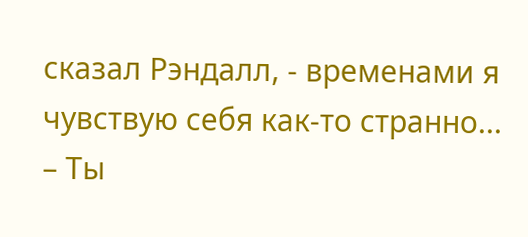сказал Рэндалл, - временами я чувствую себя как-то странно...
– Ты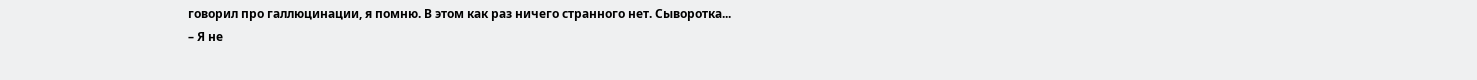говорил про галлюцинации, я помню. В этом как раз ничего странного нет. Сыворотка...
– Я не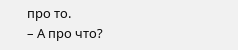про то.
– А про что?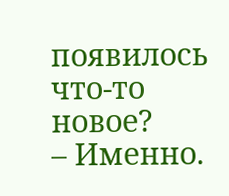появилось что-то новое?
– Именно.